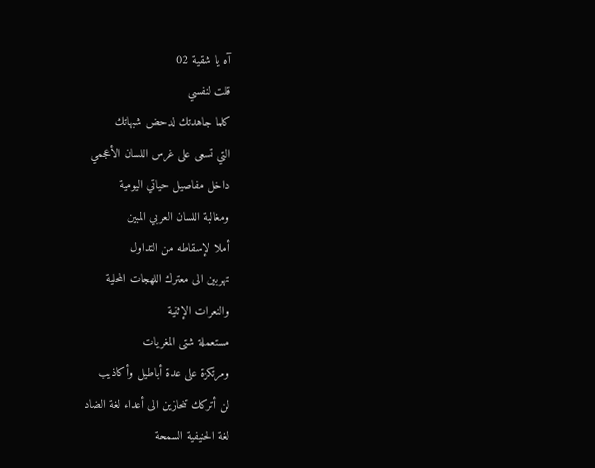آه يا شقية 02
قلت لنفسي
كلما جاهدتك لدحض شبهاتك
التي تسعى على غرس اللسان الأعجمي
داخل مفاصيل حياتي اليومية
ومغالبة اللسان العربي المبين
أملا لإسقاطه من التداول
تهربين الى معترك اللهجات المحلية
والنعرات الإثنية
مستعملة شتى المغريات
ومرتكزة على عدة أباطيل وأكاذيب
لن أتركك تنحازين الى أعداء لغة الضاد
لغة الحنيفية السمحة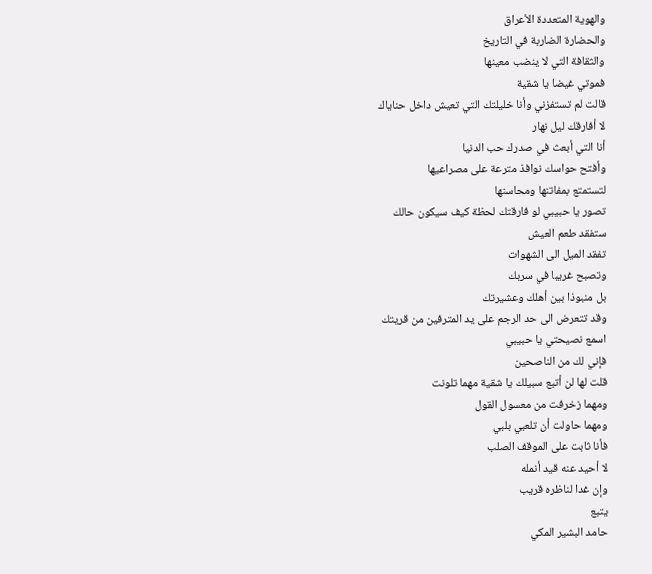والهوية المتعددة الأعراق
والحضارة الضاربة في التاريخ
والثقافة التي لا ينضب معينها
فموتي غيضا يا شقية
قالت لم تستفزني وأنا خليلتك التي تعيش داخل حناياك
لا أفارقك ليل نهار
أنا التي أبعث في صدرك حب الدنيا
وأفتح حواسك نوافذ مترعة على مصراعيها
لتستمتع بمفاتنها ومحاسنها
تصور يا حبيبي لو فارقتك لحظة كيف سيكون حالك
ستفقد طعم العيش
تفقد الميل الى الشهوات
وتصبح غريبا في سربك
بل منبوذا بين أهلك وعشيرتك
وقد تتعرض الى حد الرجم على يد المترفين من قريتك
اسمع نصيحتي يا حبيبي
فإني لك من الناصحين
قلت لها لن أتبع سبيلك يا شقية مهما تلونت
ومهما زخرفت من معسول القول
ومهما حاولت أن تلعبي بلبي
فأنا ثابت على الموقف الصلب
لا أحيد عنه قيد أنمله
وإن غدا لناظره قريب
يتبع
حامد البشير المكي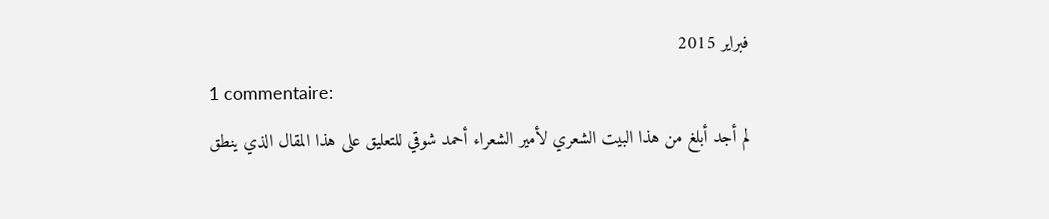فبراير 2015
1 commentaire:
لم أجد أبلغ من هذا البيت الشعري لأمير الشعراء أحمد شوقي للتعليق علی هذا المقال الذي ينطق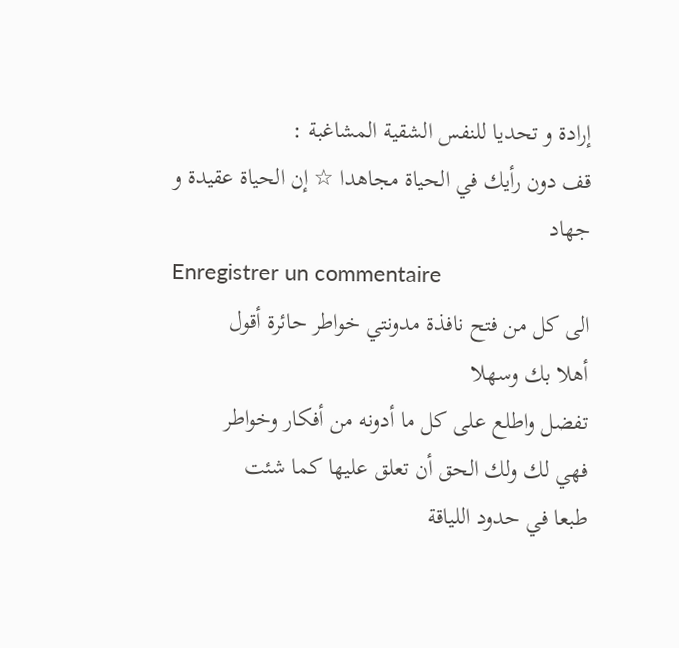إرادة و تحديا للنفس الشقية المشاغبة :
قف دون رأيك في الحياة مجاهدا ☆ إن الحياة عقيدة و جهاد
Enregistrer un commentaire
الى كل من فتح نافذة مدونتي خواطر حائرة أقول
أهلا بك وسهلا
تفضل واطلع على كل ما أدونه من أفكار وخواطر
فهي لك ولك الحق أن تعلق عليها كما شئت
طبعا في حدود اللياقة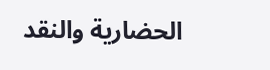الحضارية والنقد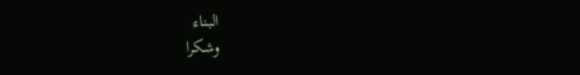البناء
وشكرا